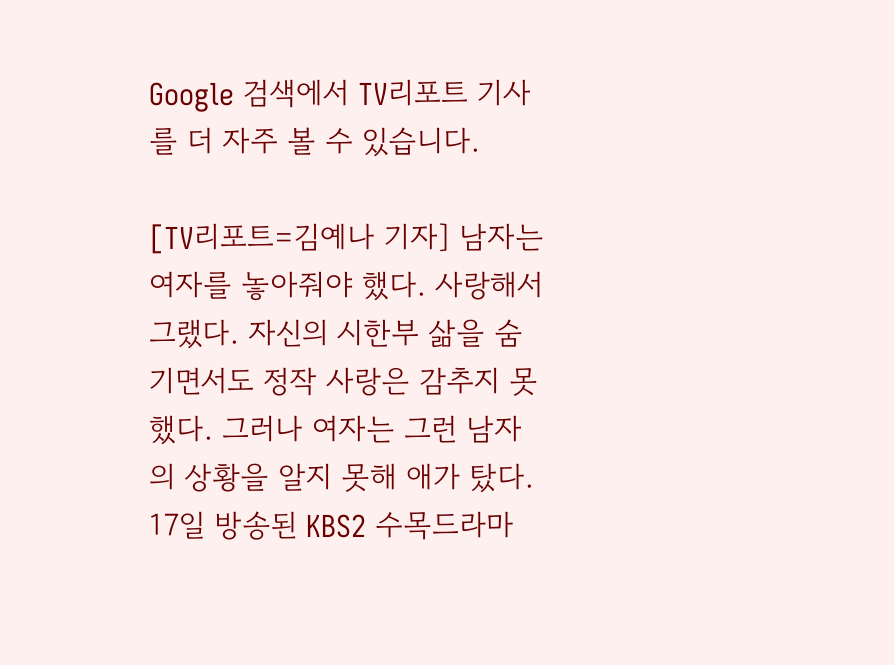Google 검색에서 TV리포트 기사를 더 자주 볼 수 있습니다.

[TV리포트=김예나 기자] 남자는 여자를 놓아줘야 했다. 사랑해서 그랬다. 자신의 시한부 삶을 숨기면서도 정작 사랑은 감추지 못했다. 그러나 여자는 그런 남자의 상황을 알지 못해 애가 탔다.
17일 방송된 KBS2 수목드라마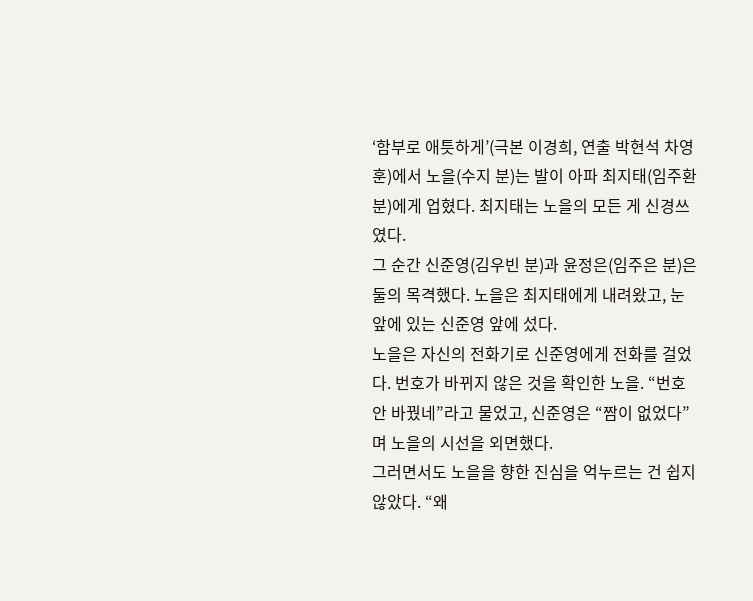‘함부로 애틋하게’(극본 이경희, 연출 박현석 차영훈)에서 노을(수지 분)는 발이 아파 최지태(임주환 분)에게 업혔다. 최지태는 노을의 모든 게 신경쓰였다.
그 순간 신준영(김우빈 분)과 윤정은(임주은 분)은 둘의 목격했다. 노을은 최지태에게 내려왔고, 눈 앞에 있는 신준영 앞에 섰다.
노을은 자신의 전화기로 신준영에게 전화를 걸었다. 번호가 바뀌지 않은 것을 확인한 노을. “번호 안 바꿨네”라고 물었고, 신준영은 “짬이 없었다”며 노을의 시선을 외면했다.
그러면서도 노을을 향한 진심을 억누르는 건 쉽지 않았다. “왜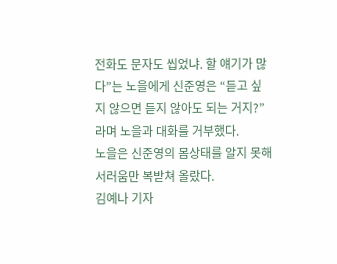전화도 문자도 씹었냐. 할 얘기가 많다”는 노을에게 신준영은 “듣고 싶지 않으면 듣지 않아도 되는 거지?”라며 노을과 대화를 거부했다.
노을은 신준영의 몸상태를 알지 못해 서러움만 복받쳐 올랐다.
김예나 기자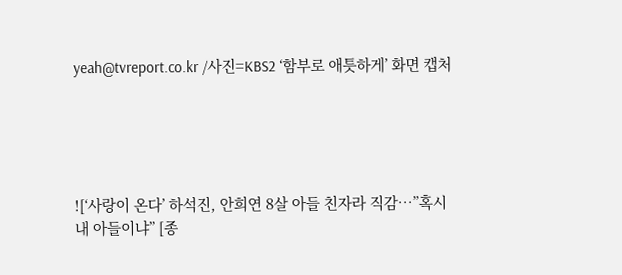yeah@tvreport.co.kr /사진=KBS2 ‘함부로 애틋하게’ 화면 캡처





![‘사랑이 온다’ 하석진, 안희연 8살 아들 친자라 직감…”혹시 내 아들이냐” [종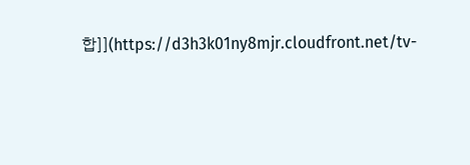합]](https://d3h3k01ny8mjr.cloudfront.net/tv-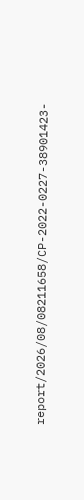report/2026/08/08211658/CP-2022-0227-38901423-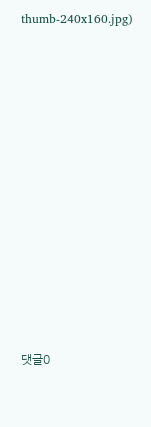thumb-240x160.jpg)













댓글0